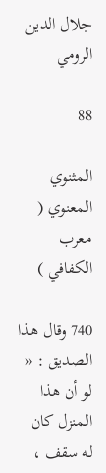جلال الدين الرومي

88

المثنوي المعنوي ( معرب الكفافي )

740 وقال هذا الصديق : « لو أن هذا المنزل كان له سقف ،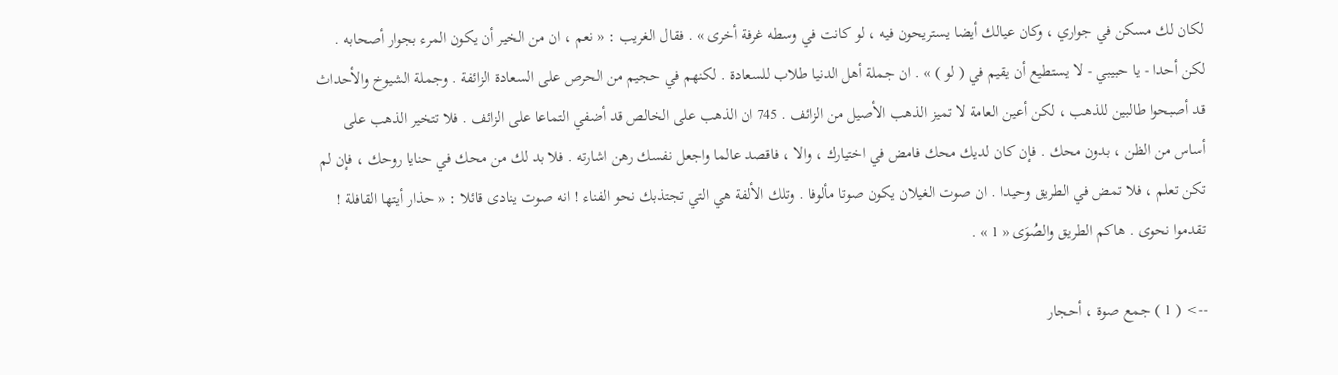لكان لك مسكن في جواري ، وكان عيالك أيضا يستريحون فيه ، لو كانت في وسطه غرفة أخرى » . فقال الغريب : « نعم ، ان من الخير أن يكون المرء بجوار أصحابه . لكن أحدا - يا حبيبي - لا يستطيع أن يقيم في ( لو ) » . ان جملة أهل الدنيا طلاب للسعادة . لكنهم في حجيم من الحرص على السعادة الزائفة . وجملة الشيوخ والأحداث قد أصبحوا طالبين للذهب ، لكن أعين العامة لا تميز الذهب الأصيل من الزائف . 745 ان الذهب على الخالص قد أضفي التماعا على الزائف . فلا تتخير الذهب على أساس من الظن ، بدون محك . فإن كان لديك محك فامض في اختيارك ، والا ، فاقصد عالما واجعل نفسك رهن اشارته . فلا بد لك من محك في حنايا روحك ، فإن لم تكن تعلم ، فلا تمض في الطريق وحيدا . ان صوت الغيلان يكون صوتا مألوفا . وتلك الألفة هي التي تجتذبك نحو الفناء ! انه صوت ينادى قائلا : « حذار أيتها القافلة ! تقدموا نحوى . هاكم الطريق والصُوَى « 1 » .

--> ( 1 ) جمع صوة ، أحجار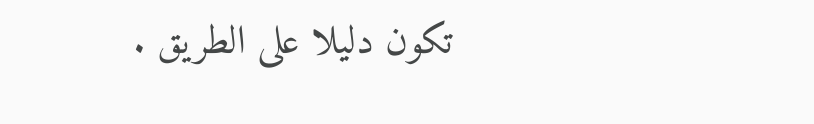تكون دليلا على الطريق .